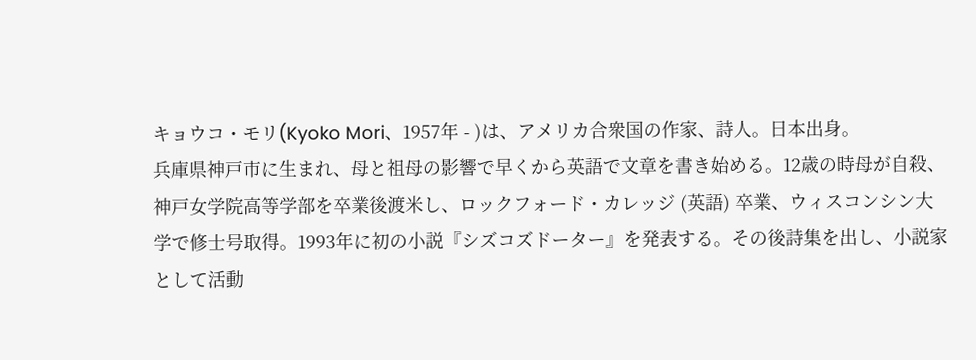キョウコ・モリ(Kyoko Mori、1957年 - )は、アメリカ合衆国の作家、詩人。日本出身。
兵庫県神戸市に生まれ、母と祖母の影響で早くから英語で文章を書き始める。12歳の時母が自殺、神戸女学院高等学部を卒業後渡米し、ロックフォード・カレッジ (英語) 卒業、ウィスコンシン大学で修士号取得。1993年に初の小説『シズコズドーター』を発表する。その後詩集を出し、小説家として活動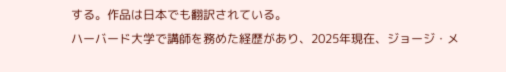する。作品は日本でも翻訳されている。
ハーバード大学で講師を務めた経歴があり、2025年現在、ジョージ・メ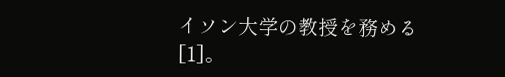イソン大学の教授を務める[1]。